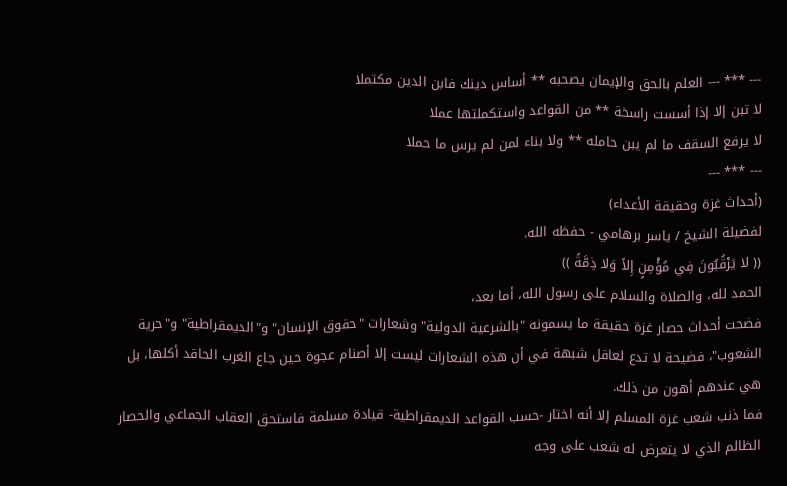--- *** --- العلم بالحق والإيمان يصحبه ** أساس دينك فابن الدين مكتملا
لا تبن إلا إذا أسست راسخة ** من القواعد واستكملتها عملا
لا يرفع السقف ما لم يبن حامله ** ولا بناء لمن لم يرس ما حملا
--- *** ---
(أحداث غزة وحقيقة الأعداء)
لفضيلة الشيخ / ياسر برهامي - حفظه الله.
(( لا يَرْقُبُونَ فِي مُؤْمِنٍ إِلاً وَلا ذِمَّةً ))
الحمد لله، والصلاة والسلام على رسول الله، أما بعد،
فضحت أحداث حصار غزة حقيقة ما يسمونه "بالشرعية الدولية" وشعارات "حقوق الإنسان" و"الديمقراطية" و"حرية الشعوب"، فضيحة لا تدع لعاقل شبهة في أن هذه الشعارات ليست إلا أصنام عجوة حين جاع الغرب الحاقد أكلها، بل هي عندهم أهون من ذلك.
فما ذنب شعب غزة المسلم إلا أنه اختار -حسب القواعد الديمقراطية- قيادة مسلمة فاستحق العقاب الجماعي والحصار الظالم الذي لا يتعرض له شعب على وجه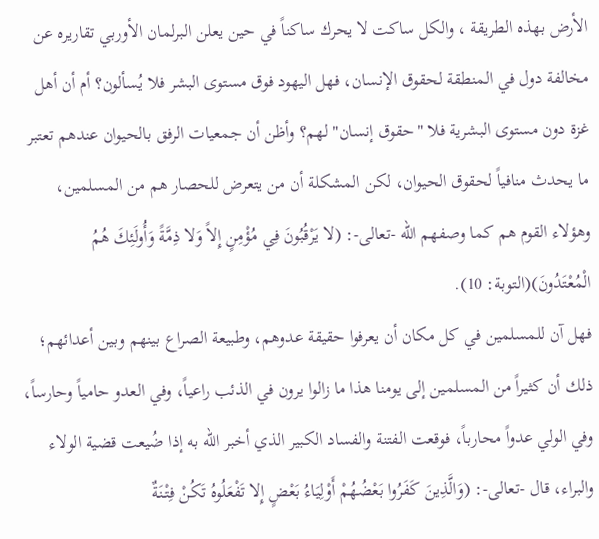الأرض بهذه الطريقة ، والكل ساكت لا يحرك ساكناً في حين يعلن البرلمان الأوربي تقاريره عن مخالفة دول في المنطقة لحقوق الإنسان، فهل اليهود فوق مستوى البشر فلا يُسألون؟ أم أن أهل غزة دون مستوى البشرية فلا "حقوق إنسان" لهم؟ وأظن أن جمعيات الرفق بالحيوان عندهم تعتبر ما يحدث منافياً لحقوق الحيوان، لكن المشكلة أن من يتعرض للحصار هم من المسلمين، وهؤلاء القوم هم كما وصفهم الله -تعالى-: (لا يَرْقُبُونَ فِي مُؤْمِنٍ إِلاً وَلا ذِمَّةً وَأُولَئِكَ هُمُ الْمُعْتَدُونَ)(التوبة: 10).
فهل آن للمسلمين في كل مكان أن يعرفوا حقيقة عدوهم، وطبيعة الصراع بينهم وبين أعدائهم؛ ذلك أن كثيراً من المسلمين إلى يومنا هذا ما زالوا يرون في الذئب راعياً، وفي العدو حامياً وحارساً، وفي الولي عدواً محارباً، فوقعت الفتنة والفساد الكبير الذي أخبر الله به إذا ضُيعت قضية الولاء والبراء، قال -تعالى-: (وَالَّذِينَ كَفَرُوا بَعْضُهُمْ أَوْلِيَاءُ بَعْضٍ إِلا تَفْعَلُوهُ تَكُنْ فِتْنَةٌ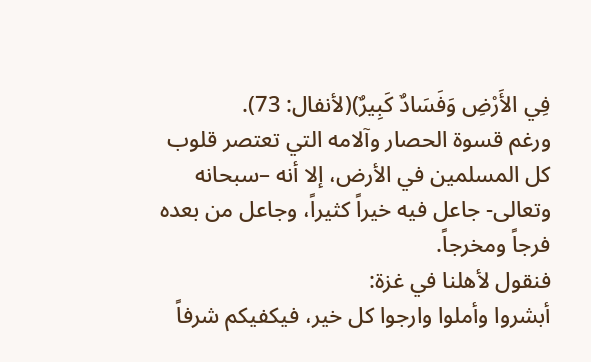فِي الأَرْضِ وَفَسَادٌ كَبِيرٌ)(لأنفال: 73).
ورغم قسوة الحصار وآلامه التي تعتصر قلوب كل المسلمين في الأرض، إلا أنه –سبحانه وتعالى- جاعل فيه خيراً كثيراً، وجاعل من بعده فرجاً ومخرجاً.
فنقول لأهلنا في غزة:
أبشروا وأملوا وارجوا كل خير، فيكفيكم شرفاً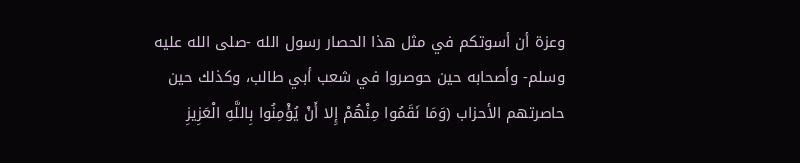وعزة أن أسوتكم في مثل هذا الحصار رسول الله -صلى الله عليه وسلم- وأصحابه حين حوصروا في شعب أبي طالب، وكذلك حين حاصرتهم الأحزاب (وَمَا نَقَمُوا مِنْهُمْ إِلا أَنْ يُؤْمِنُوا بِاللَّهِ الْعَزِيزِ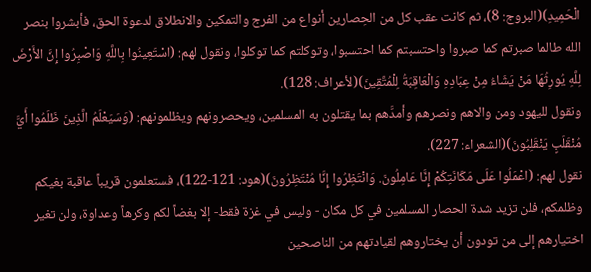الْحَمِيدِ)(البروج: 8)، ثم كانت عقب كل من الحِصارين أنواع من الفرج والتمكين والانطلاق لدعوة الحق، فأبشروا بنصر الله طالما صبرتم كما صبروا واحتسبتم كما احتسبوا، وتوكلتم كما توكلوا، ونقول لهم: (اسْتَعِينُوا بِاللَّهِ وَاصْبِرُوا إِنَّ الأَرْضَ لِلَّهِ يُورِثُهَا مَنْ يَشَاءُ مِنْ عِبَادِهِ وَالْعَاقِبَةُ لِلْمُتَّقِينَ)(لأعراف: 128).
ونقول لليهود ومن والاهم ونصرهم وأمدَّهم بما يقتلون به المسلمين، ويحصرونهم ويظلمونهم: (وَسَيَعْلَمُ الَّذِينَ ظَلَمُوا أَيَّ مُنْقَلَبٍ يَنْقَلِبُونَ)(الشعراء: 227).
نقول لهم: (اعْمَلُوا عَلَى مَكَانَتِكُمْ إِنَّا عَامِلُونَ. وَانْتَظِرُوا إِنَّا مُنْتَظِرُونَ)(هود: 121-122)، فستعلمون قريباً عاقبة بغيكم وظلمكم، فلن تزيد شدة الحصار المسلمين في كل مكان - وليس في غزة فقط- إلا بغضاً لكم وكرهاً وعداوة، ولن تغير اختيارهم إلى من تودون أن يختاروهم لقيادتهم من الناصحين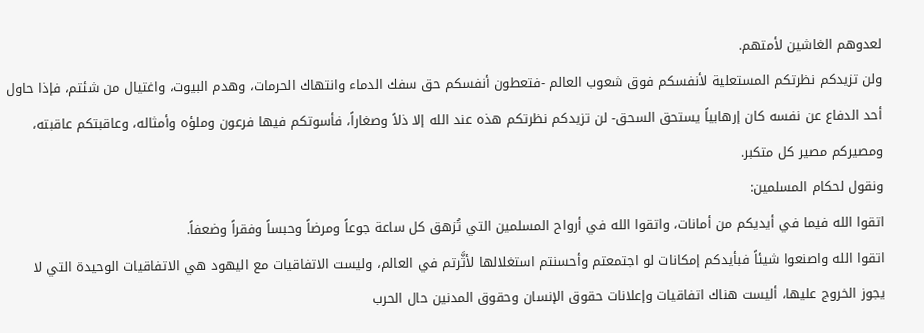لعدوهم الغاشين لأمتهم.
ولن تزيدكم نظرتكم المستعلية لأنفسكم فوق شعوب العالم -فتعطون أنفسكم حق سفك الدماء وانتهاك الحرمات، وهدم البيوت، واغتيال من شئتم، فإذا حاول أحد الدفاع عن نفسه كان إرهابياً يستحق السحق- لن تزيدكم نظرتكم هذه عند الله إلا ذلاً وصغاراً، فأسوتكم فيها فرعون وملؤه وأمثاله، وعاقبتكم عاقبته، ومصيركم مصير كل متكبر.
ونقول لحكام المسلمين:
اتقوا الله فيما في أيديكم من أمانات، واتقوا الله في أرواح المسلمين التي تُزهق كل ساعة جوعاً ومرضاً وحبساً وفقراً وضعفاً.
اتقوا الله واصنعوا شيئاً فبأيدكم إمكانات لو اجتمعتم وأحسنتم استغلالها لأثَّرتم في العالم، وليست الاتفاقيات مع اليهود هي الاتفاقيات الوحيدة التي لا يجوز الخروج عليها، أليست هناك اتفاقيات وإعلانات حقوق الإنسان وحقوق المدنين حال الحرب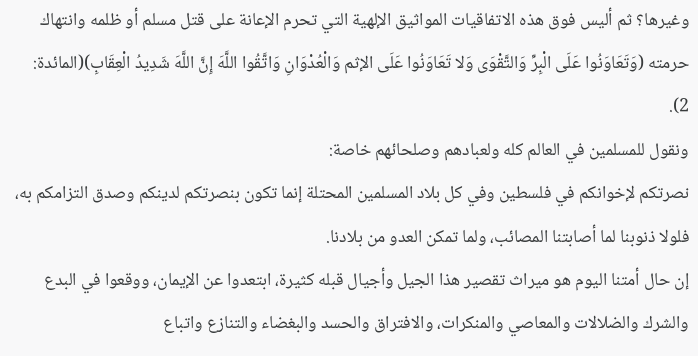وغيرها؟ ثم أليس فوق هذه الاتفاقيات المواثيق الإلهية التي تحرم الإعانة على قتل مسلم أو ظلمه وانتهاك حرمته (وَتَعَاوَنُوا عَلَى الْبِرِّ وَالتَّقْوَى وَلا تَعَاوَنُوا عَلَى الإثم وَالْعُدْوَانِ وَاتَّقُوا اللَّهَ إِنَّ اللَّهَ شَدِيدُ الْعِقَابِ)(المائدة: 2).
ونقول للمسلمين في العالم كله ولعبادهم وصلحائهم خاصة:
نصرتكم لإخوانكم في فلسطين وفي كل بلاد المسلمين المحتلة إنما تكون بنصرتكم لدينكم وصدق التزامكم به، فلولا ذنوبنا لما أصابتنا المصائب، ولما تمكن العدو من بلادنا.
إن حال أمتنا اليوم هو ميراث تقصير هذا الجيل وأجيال قبله كثيرة، ابتعدوا عن الإيمان، ووقعوا في البدع والشرك والضلالات والمعاصي والمنكرات، والافتراق والحسد والبغضاء والتنازع واتباع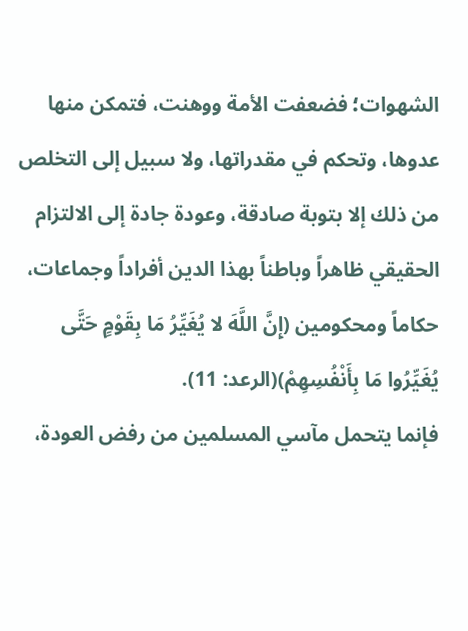الشهوات؛ فضعفت الأمة ووهنت، فتمكن منها عدوها، وتحكم في مقدراتها، ولا سبيل إلى التخلص من ذلك إلا بتوبة صادقة، وعودة جادة إلى الالتزام الحقيقي ظاهراً وباطناً بهذا الدين أفراداً وجماعات، حكاماً ومحكومين (إِنَّ اللَّهَ لا يُغَيِّرُ مَا بِقَوْمٍ حَتَّى يُغَيِّرُوا مَا بِأَنْفُسِهِمْ)(الرعد: 11).
فإنما يتحمل مآسي المسلمين من رفض العودة،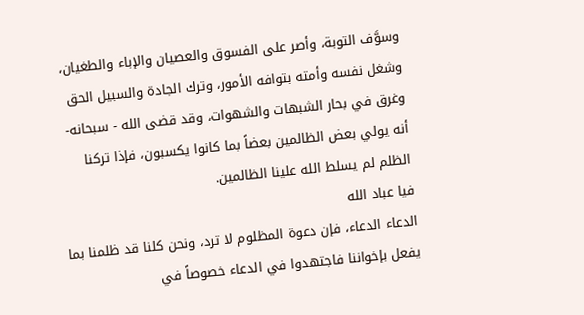وسوَّف التوبة، وأصر على الفسوق والعصيان والإباء والطغيان، وشغل نفسه وأمته بتوافه الأمور، وترك الجادة والسبيل الحق وغرق في بحار الشبهات والشهوات، وقد قضى الله - سبحانه- أنه يولي بعض الظالمين بعضاً بما كانوا يكسبون، فإذا تركنا الظلم لم يسلط الله علينا الظالمين.
فيا عباد الله
الدعاء الدعاء، فإن دعوة المظلوم لا ترد، ونحن كلنا قد ظلمنا بما يفعل بإخواننا فاجتهدوا في الدعاء خصوصاً في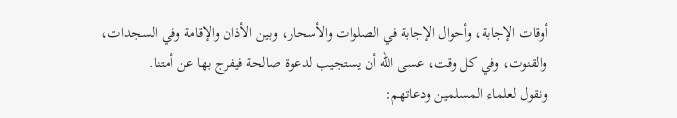أوقات الإجابة، وأحوال الإجابة في الصلوات والأسحار، وبين الأذان والإقامة وفي السجدات، والقنوت، وفي كل وقت، عسى الله أن يستجيب لدعوة صالحة فيفرج بها عن أمتنا.
ونقول لعلماء المسلمين ودعاتهم: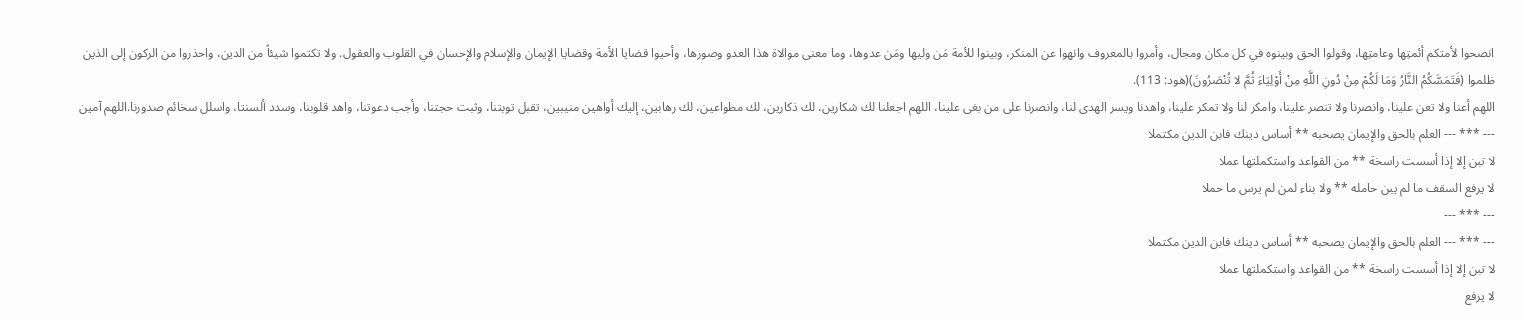انصحوا لأمتكم أئمتِها وعامتِها، وقولوا الحق وبينوه في كل مكان ومجال، وأمروا بالمعروف وانهوا عن المنكر، وبينوا للأمة مَن وليها ومَن عدوها، وما معنى موالاة هذا العدو وصورها، وأحيوا قضايا الأمة وقضايا الإيمان والإسلام والإحسان في القلوب والعقول. ولا تكتموا شيئاً من الدين، واحذروا من الركون إلى الذين ظلموا (فَتَمَسَّكُمُ النَّارُ وَمَا لَكُمْ مِنْ دُونِ اللَّهِ مِنْ أَوْلِيَاءَ ثُمَّ لا تُنْصَرُونَ)(هود: 113).
اللهم أعنا ولا تعن علينا، وانصرنا ولا تنصر علينا، وامكر لنا ولا تمكر علينا، واهدنا ويسر الهدى لنا، وانصرنا على من بغى علينا، اللهم اجعلنا لك شكارين، لك ذكارين، لك مطواعين، لك رهابين، إليك أواهين منيبين، تقبل توبتنا، وثبت حجتنا، وأجب دعوتنا، واهد قلوبنا، وسدد ألسنتا، واسلل سخائم صدورنا.اللهم آمين
--- *** --- العلم بالحق والإيمان يصحبه ** أساس دينك فابن الدين مكتملا
لا تبن إلا إذا أسست راسخة ** من القواعد واستكملتها عملا
لا يرفع السقف ما لم يبن حامله ** ولا بناء لمن لم يرس ما حملا
--- *** ---
--- *** --- العلم بالحق والإيمان يصحبه ** أساس دينك فابن الدين مكتملا
لا تبن إلا إذا أسست راسخة ** من القواعد واستكملتها عملا
لا يرفع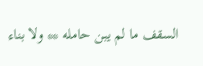السقف ما لم يبن حامله ** ولا بناء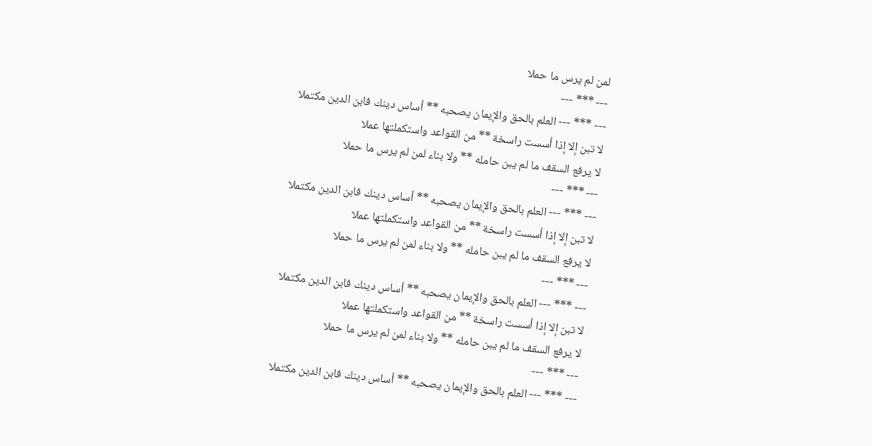لمن لم يرس ما حملا
--- *** ---
--- *** --- العلم بالحق والإيمان يصحبه ** أساس دينك فابن الدين مكتملا
لا تبن إلا إذا أسست راسخة ** من القواعد واستكملتها عملا
لا يرفع السقف ما لم يبن حامله ** ولا بناء لمن لم يرس ما حملا
--- *** ---
--- *** --- العلم بالحق والإيمان يصحبه ** أساس دينك فابن الدين مكتملا
لا تبن إلا إذا أسست راسخة ** من القواعد واستكملتها عملا
لا يرفع السقف ما لم يبن حامله ** ولا بناء لمن لم يرس ما حملا
--- *** ---
--- *** --- العلم بالحق والإيمان يصحبه ** أساس دينك فابن الدين مكتملا
لا تبن إلا إذا أسست راسخة ** من القواعد واستكملتها عملا
لا يرفع السقف ما لم يبن حامله ** ولا بناء لمن لم يرس ما حملا
--- *** ---
--- *** --- العلم بالحق والإيمان يصحبه ** أساس دينك فابن الدين مكتملا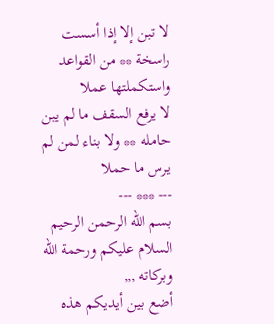لا تبن إلا إذا أسست راسخة ** من القواعد واستكملتها عملا
لا يرفع السقف ما لم يبن حامله ** ولا بناء لمن لم يرس ما حملا
--- *** ---
بسم الله الرحمن الرحيم
السلام عليكم ورحمة الله وبركاته ,,,
أضع بين أيديكم هذه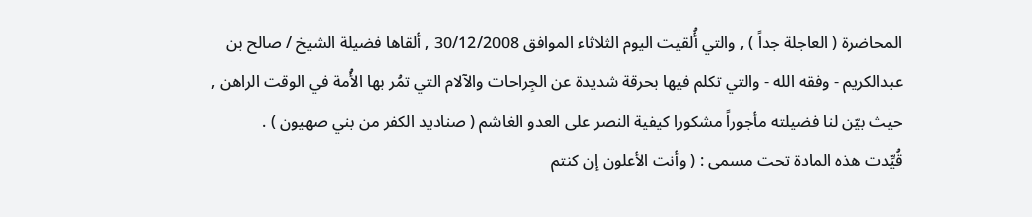المحاضرة ( العاجلة جداً ) , والتي أُلقيت اليوم الثلاثاء الموافق 30/12/2008 , ألقاها فضيلة الشيخ / صالح بن عبدالكريم - وفقه الله - والتي تكلم فيها بحرقة شديدة عن الجِراحات والآلام التي تمُر بها الأُمة في الوقت الراهن , حيث بيّن لنا فضيلته مأجوراً مشكورا كيفية النصر على العدو الغاشم ( صناديد الكفر من بني صهيون ) .
قُيِّدت هذه المادة تحت مسمى : ( وأنت الأعلون إن كنتم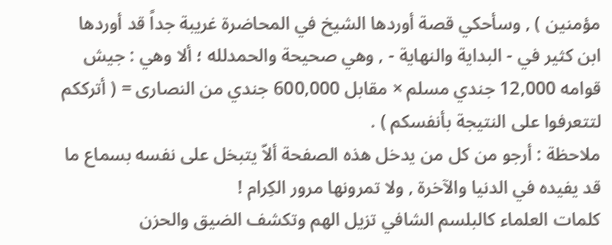مؤمنين ) , وسأحكي قصة أوردها الشيخ في المحاضرة غريبة جداً قد أوردها ابن كثير في - البداية والنهاية - , وهي صحيحة والحمدلله ؛ ألا وهي : جيش قوامه 12,000 جندي مسلم × مقابل 600,000 جندي من النصارى = ( أترككم لتتعرفوا على النتيجة بأنفسكم ) .
ملاحظة : أرجو من كل من يدخل هذه الصفحة ألاّ يتبخل على نفسه بسماع ما قد يفيده في الدنيا والآخرة , ولا تمرونها مرور الكِرام !
كلمات العلماء كالبلسم الشافي تزيل الهم وتكشف الضيق والحزن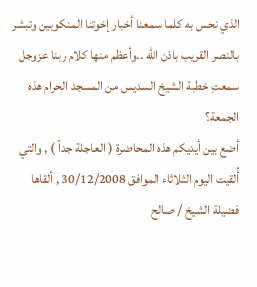الذي نحس به كلما سمعنا أخبار إخوتنا المنكوبين وتبشر بالنصر القريب باذن الله ..وأعظم منها كلام ربنا عزوجل
سمعتِ خطبة الشيخ السديس من المسجد الحرام هذه الجمعة؟
أضع بين أيديكم هذه المحاضرة ( العاجلة جداً ) , والتي أُلقيت اليوم الثلاثاء الموافق 30/12/2008 , ألقاها فضيلة الشيخ / صالح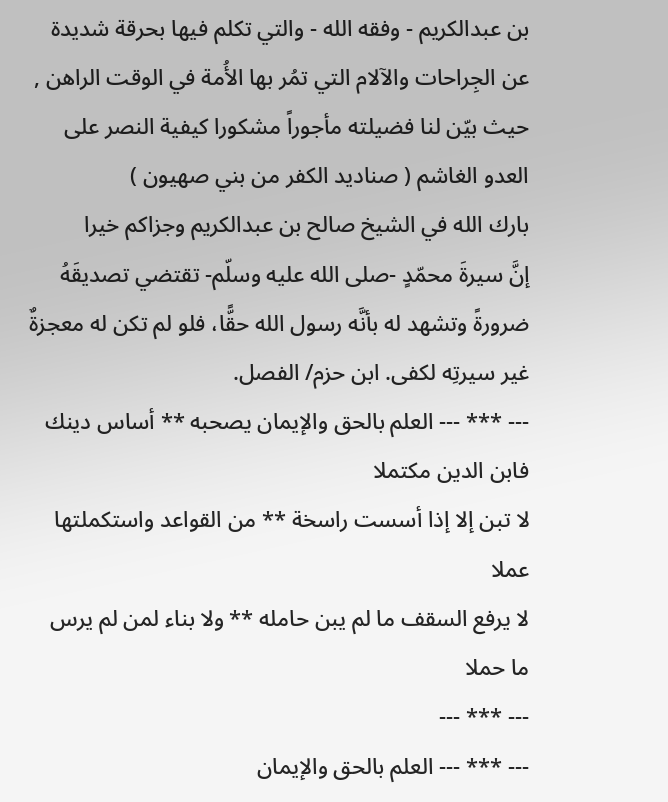بن عبدالكريم - وفقه الله - والتي تكلم فيها بحرقة شديدة عن الجِراحات والآلام التي تمُر بها الأُمة في الوقت الراهن , حيث بيّن لنا فضيلته مأجوراً مشكورا كيفية النصر على العدو الغاشم ( صناديد الكفر من بني صهيون )
بارك الله في الشيخ صالح بن عبدالكريم وجزاكم خيرا
إنَّ سيرةَ محمّدٍ -صلى الله عليه وسلّم- تقتضي تصديقَهُ ضرورةً وتشهد له بأنَّه رسول الله حقًّا، فلو لم تكن له معجزةٌ غير سيرتِه لكفى. ابن حزم/ الفصل.
--- *** --- العلم بالحق والإيمان يصحبه ** أساس دينك فابن الدين مكتملا
لا تبن إلا إذا أسست راسخة ** من القواعد واستكملتها عملا
لا يرفع السقف ما لم يبن حامله ** ولا بناء لمن لم يرس ما حملا
--- *** ---
--- *** --- العلم بالحق والإيمان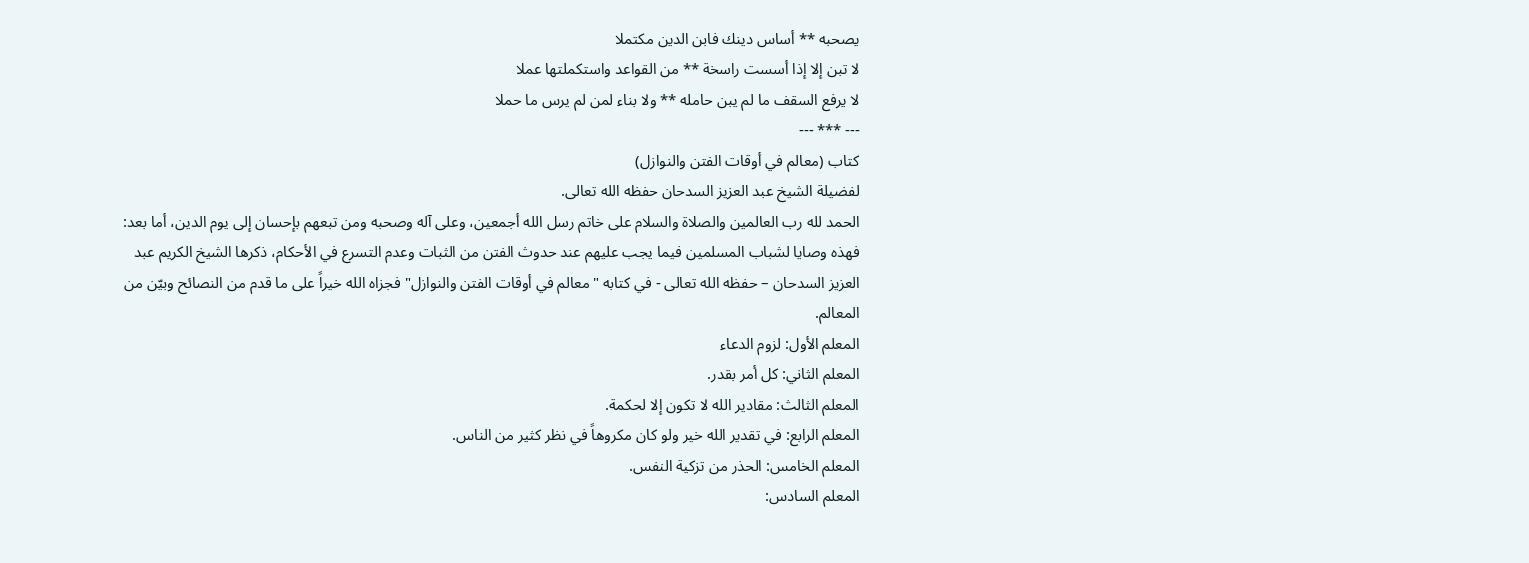يصحبه ** أساس دينك فابن الدين مكتملا
لا تبن إلا إذا أسست راسخة ** من القواعد واستكملتها عملا
لا يرفع السقف ما لم يبن حامله ** ولا بناء لمن لم يرس ما حملا
--- *** ---
كتاب (معالم في أوقات الفتن والنوازل)
لفضيلة الشيخ عبد العزيز السدحان حفظه الله تعالى.
الحمد لله رب العالمين والصلاة والسلام على خاتم رسل الله أجمعين، وعلى آله وصحبه ومن تبعهم بإحسان إلى يوم الدين، أما بعد:
فهذه وصايا لشباب المسلمين فيما يجب عليهم عند حدوث الفتن من الثبات وعدم التسرع في الأحكام، ذكرها الشيخ الكريم عبد العزيز السدحان – حفظه الله تعالى - في كتابه "معالم في أوقات الفتن والنوازل" فجزاه الله خيراً على ما قدم من النصائح وبيّن من المعالم.
المعلم الأول: لزوم الدعاء
المعلم الثاني: كل أمر بقدر.
المعلم الثالث: مقادير الله لا تكون إلا لحكمة.
المعلم الرابع: في تقدير الله خير ولو كان مكروهاً في نظر كثير من الناس.
المعلم الخامس: الحذر من تزكية النفس.
المعلم السادس: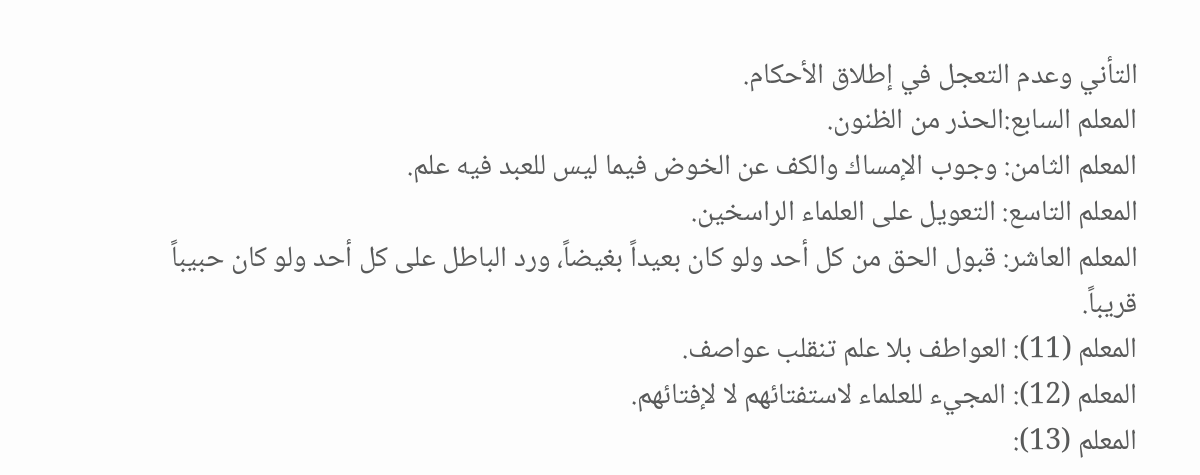التأني وعدم التعجل في إطلاق الأحكام.
المعلم السابع:الحذر من الظنون.
المعلم الثامن: وجوب الإمساك والكف عن الخوض فيما ليس للعبد فيه علم.
المعلم التاسع: التعويل على العلماء الراسخين.
المعلم العاشر: قبول الحق من كل أحد ولو كان بعيداً بغيضاً، ورد الباطل على كل أحد ولو كان حبيباً قريباً.
المعلم (11): العواطف بلا علم تنقلب عواصف.
المعلم (12): المجيء للعلماء لاستفتائهم لا لإفتائهم.
المعلم (13):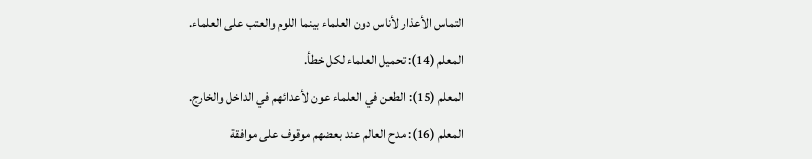التماس الأعذار لأناس دون العلماء بينما اللوم والعتب على العلماء.
المعلم (14): تحميل العلماء لكل خطأ.
المعلم (15): الطعن في العلماء عون لأعدائهم في الداخل والخارج.
المعلم (16): مدح العالم عند بعضهم موقوف على موافقة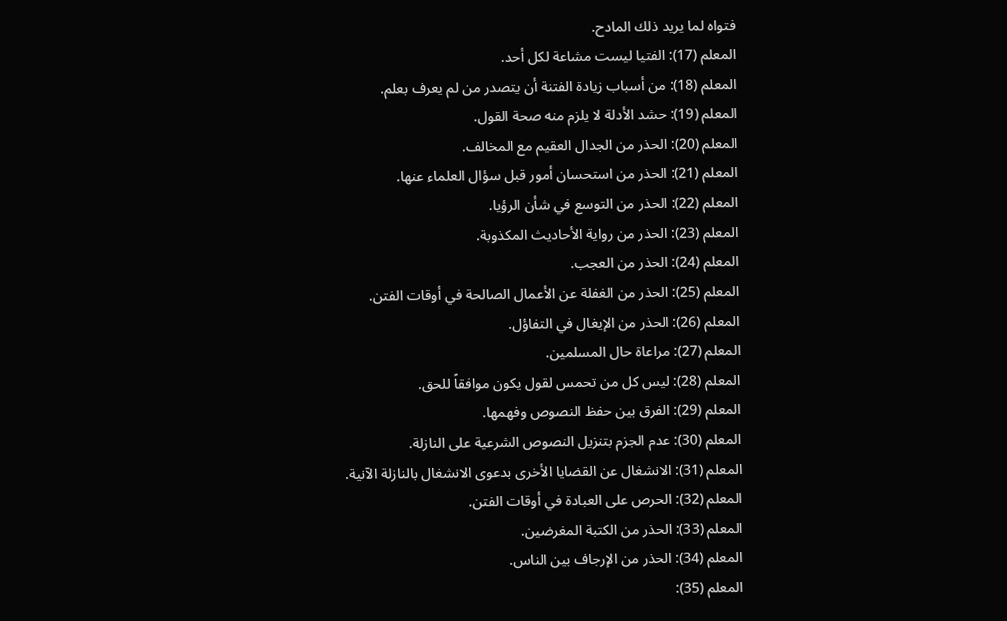فتواه لما يريد ذلك المادح.
المعلم (17): الفتيا ليست مشاعة لكل أحد.
المعلم (18): من أسباب زيادة الفتنة أن يتصدر من لم يعرف بعلم.
المعلم (19): حشد الأدلة لا يلزم منه صحة القول.
المعلم (20): الحذر من الجدال العقيم مع المخالف.
المعلم (21): الحذر من استحسان أمور قبل سؤال العلماء عنها.
المعلم (22): الحذر من التوسع في شأن الرؤيا.
المعلم (23): الحذر من رواية الأحاديث المكذوبة.
المعلم (24): الحذر من العجب.
المعلم (25): الحذر من الغفلة عن الأعمال الصالحة في أوقات الفتن.
المعلم (26): الحذر من الإيغال في التفاؤل.
المعلم (27): مراعاة حال المسلمين.
المعلم (28): ليس كل من تحمس لقول يكون موافقاً للحق.
المعلم (29): الفرق بين حفظ النصوص وفهمها.
المعلم (30): عدم الجزم بتنزيل النصوص الشرعية على النازلة.
المعلم (31): الانشغال عن القضايا الأخرى بدعوى الانشغال بالنازلة الآنية.
المعلم (32): الحرص على العبادة في أوقات الفتن.
المعلم (33): الحذر من الكتبة المغرضين.
المعلم (34): الحذر من الإرجاف بين الناس.
المعلم (35):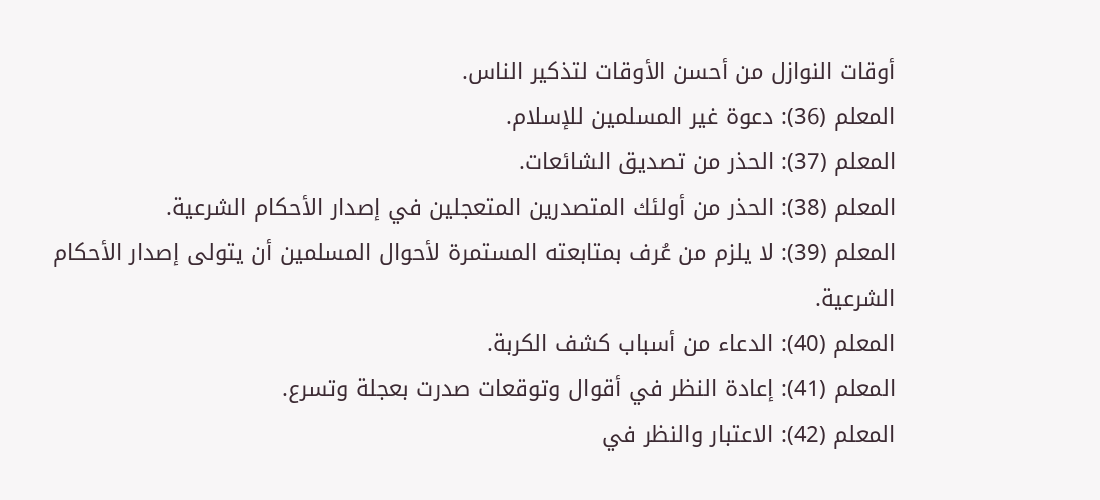أوقات النوازل من أحسن الأوقات لتذكير الناس.
المعلم (36): دعوة غير المسلمين للإسلام.
المعلم (37): الحذر من تصديق الشائعات.
المعلم (38): الحذر من أولئك المتصدرين المتعجلين في إصدار الأحكام الشرعية.
المعلم (39): لا يلزم من عُرف بمتابعته المستمرة لأحوال المسلمين أن يتولى إصدار الأحكام الشرعية.
المعلم (40): الدعاء من أسباب كشف الكربة.
المعلم (41): إعادة النظر في أقوال وتوقعات صدرت بعجلة وتسرع.
المعلم (42): الاعتبار والنظر في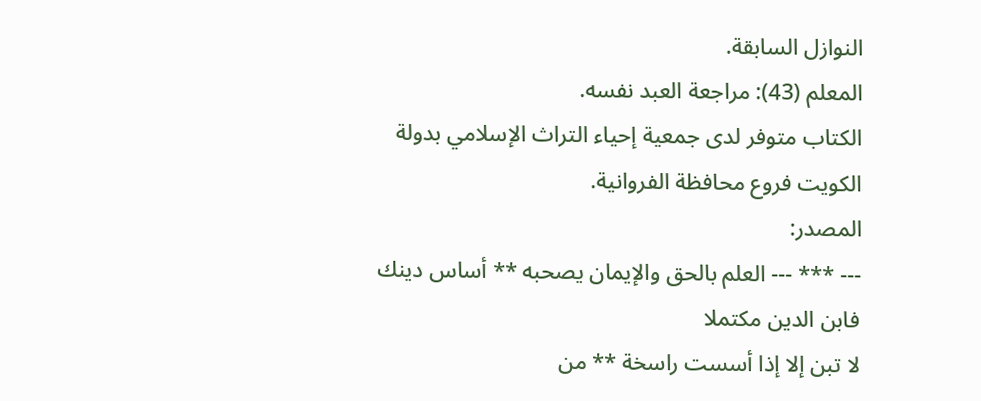النوازل السابقة.
المعلم (43): مراجعة العبد نفسه.
الكتاب متوفر لدى جمعية إحياء التراث الإسلامي بدولة الكويت فروع محافظة الفروانية.
المصدر:
--- *** --- العلم بالحق والإيمان يصحبه ** أساس دينك فابن الدين مكتملا
لا تبن إلا إذا أسست راسخة ** من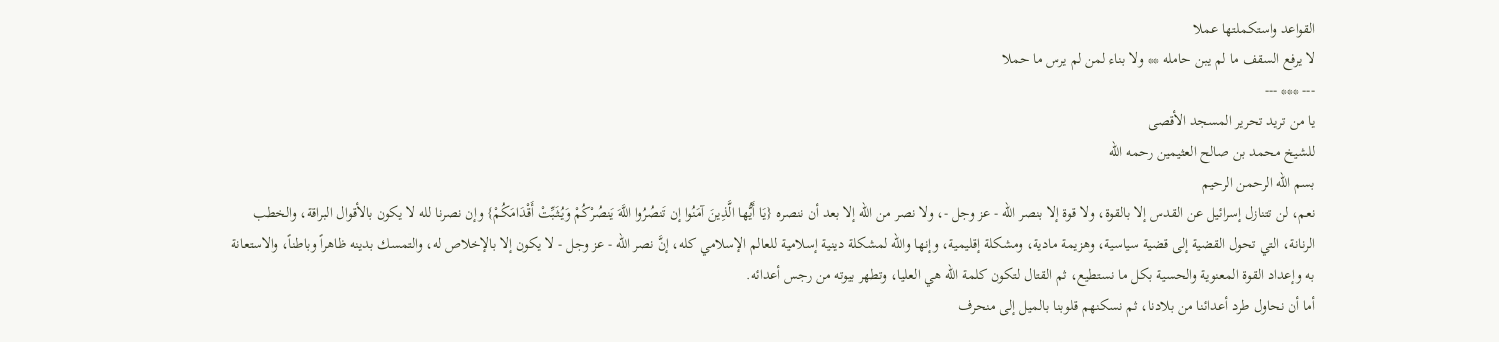القواعد واستكملتها عملا
لا يرفع السقف ما لم يبن حامله ** ولا بناء لمن لم يرس ما حملا
--- *** ---
يا من تريد تحرير المسجد الأقصى
للشيخ محمد بن صالح العثيمين رحمه الله
بسم الله الرحمن الرحيم
نعم، لن تتنازل إسرائيل عن القدس إلا بالقوة، ولا قوة إلا بنصر الله - عز وجل -، ولا نصر من الله إلا بعد أن ننصره {يَا أَيُّها الَّذِينَ آمَنُوا إن تَنصُرُوا اللَّهَ يَنصُرْكُمْ وَيُثَبِّتْ أَقْدَامَكُمْ} وإن نصرنا لله لا يكون بالأقوال البراقة، والخطب الرنانة، التي تحول القضية إلى قضية سياسية، وهزيمة مادية، ومشكلة إقليمية، وإنها والله لمشكلة دينية إسلامية للعالم الإسلامي كله، إنَّ نصر الله - عز وجل - لا يكون إلا بالإخلاص له، والتمسك بدينه ظاهراً وباطناً، والاستعانة به وإعداد القوة المعنوية والحسية بكل ما نستطيع، ثم القتال لتكون كلمة الله هي العليا، وتطهر بيوته من رجس أعدائه.
أما أن نحاول طرد أعدائنا من بلادنا، ثم نسكنهم قلوبنا بالميل إلى منحرف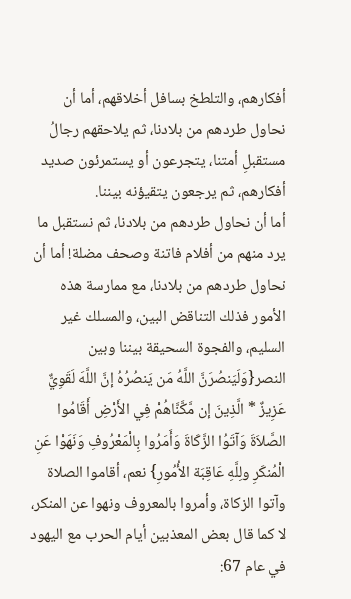أفكارهم، والتلطخ بسافل أخلاقهم، أما أن نحاول طردهم من بلادنا، ثم يلاحقهم رجالُ مستقبلِ أمتنا، يتجرعون أو يستمرئون صديد أفكارهم، ثم يرجعون يتقيؤنه بيننا.
أما أن نحاول طردهم من بلادنا، ثم نستقبل ما يرد منهم من أفلام فاتنة وصحف مضلة! أما أن نحاول طردهم من بلادنا، مع ممارسة هذه الأمور فذلك التناقض البين، والمسلك غير السليم، والفجوة السحيقة بيننا وبين النصر{وَلَيَنصُرَنَّ اللَّهُ مَن يَنصُرُهُ إنَّ اللَّهَ لَقَوِيٌّ عَزِيزٌ * الَّذِينَ إن مَّكَّنَّاهُمْ فِي الأَرْضِ أَقَامُوا الصَّلاَةَ وَآتَوُا الزَّكَاةَ وَأَمَرُوا بِالْمَعْرُوفِ وَنَهَوْا عَنِ الْمُنكَرِ ولِلَّهِ عَاقِبَة الأُمُورِ} نعم، أقاموا الصلاة وآتوا الزكاة، وأمروا بالمعروف ونهوا عن المنكر، لا كما قال بعض المعذبين أيام الحرب مع اليهود في عام 67: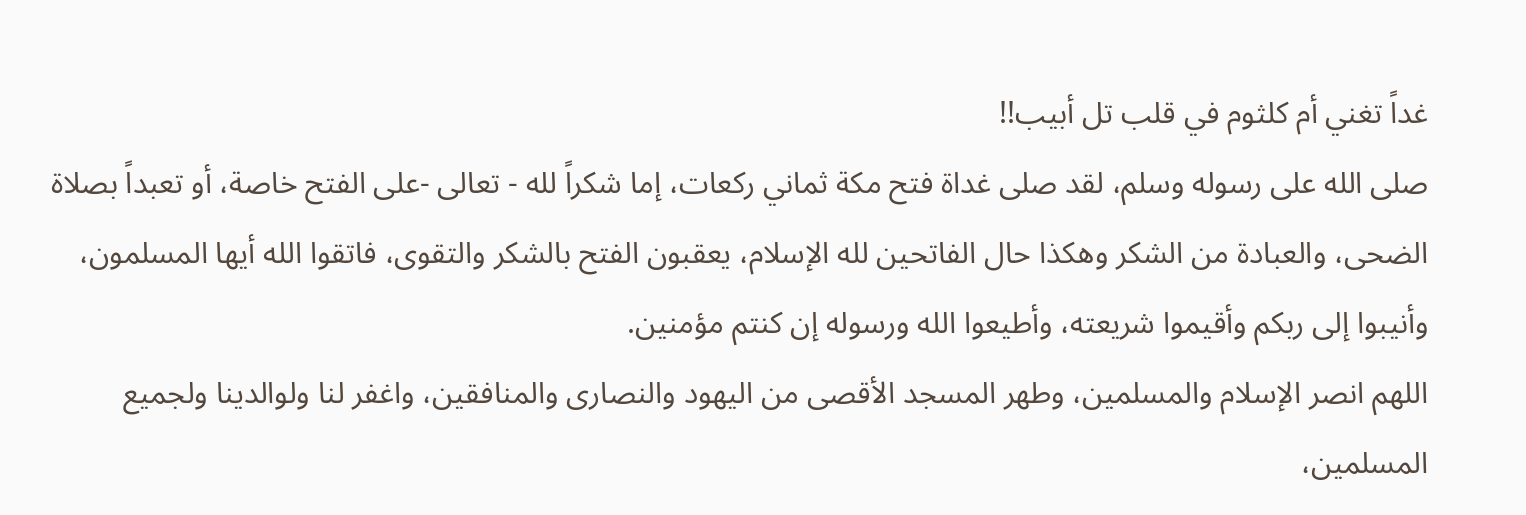غداً تغني أم كلثوم في قلب تل أبيب!!
صلى الله على رسوله وسلم، لقد صلى غداة فتح مكة ثماني ركعات، إما شكراً لله - تعالى -على الفتح خاصة، أو تعبداً بصلاة الضحى، والعبادة من الشكر وهكذا حال الفاتحين لله الإسلام، يعقبون الفتح بالشكر والتقوى، فاتقوا الله أيها المسلمون، وأنيبوا إلى ربكم وأقيموا شريعته، وأطيعوا الله ورسوله إن كنتم مؤمنين.
اللهم انصر الإسلام والمسلمين، وطهر المسجد الأقصى من اليهود والنصارى والمنافقين، واغفر لنا ولوالدينا ولجميع المسلمين،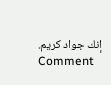إنك جواد كريم.
Comment